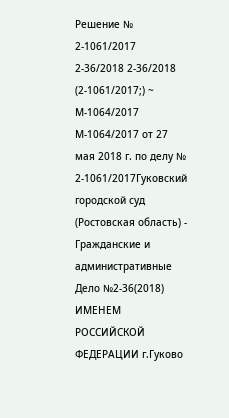Решение № 2-1061/2017 2-36/2018 2-36/2018 (2-1061/2017;) ~ М-1064/2017 М-1064/2017 от 27 мая 2018 г. по делу № 2-1061/2017Гуковский городской суд (Ростовская область) - Гражданские и административные Дело №2-36(2018) ИМЕНЕМ РОССИЙСКОЙ ФЕДЕРАЦИИ г.Гуково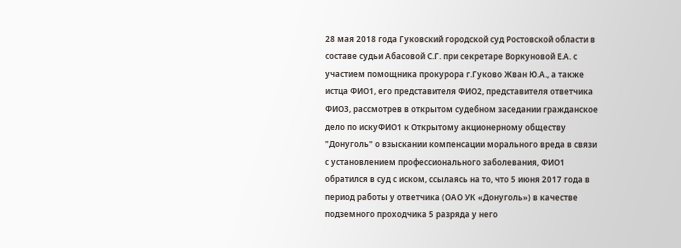28 мая 2018 года Гуковский городской суд Ростовской области в составе судьи Абасовой С.Г. при секретаре Воркуновой Е.А. с участием помощника прокурора г.Гуково Жван Ю.А., а также истца ФИО1, его представителя ФИО2, представителя ответчика ФИО3, рассмотрев в открытом судебном заседании гражданское дело по искуФИО1 к Открытому акционерному обществу "Донуголь" о взыскании компенсации морального вреда в связи с установлением профессионального заболевания, ФИО1 обратился в суд с иском, ссылаясь на то, что 5 июня 2017 года в период работы у ответчика (ОАО УК «Донуголь») в качестве подземного проходчика 5 разряда у него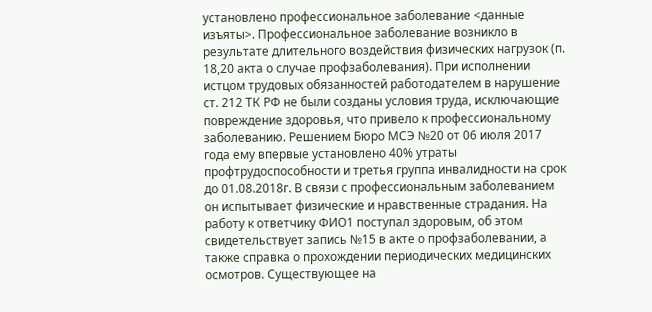установлено профессиональное заболевание <данные изъяты>. Профессиональное заболевание возникло в результате длительного воздействия физических нагрузок (п. 18,20 акта о случае профзаболевания). При исполнении истцом трудовых обязанностей работодателем в нарушение ст. 212 ТК РФ не были созданы условия труда, исключающие повреждение здоровья, что привело к профессиональному заболеванию. Решением Бюро МСЭ №20 от 06 июля 2017 года ему впервые установлено 40% утраты профтрудоспособности и третья группа инвалидности на срок до 01.08.2018г. В связи с профессиональным заболеванием он испытывает физические и нравственные страдания. На работу к ответчику ФИО1 поступал здоровым, об этом свидетельствует запись №15 в акте о профзаболевании, а также справка о прохождении периодических медицинских осмотров. Существующее на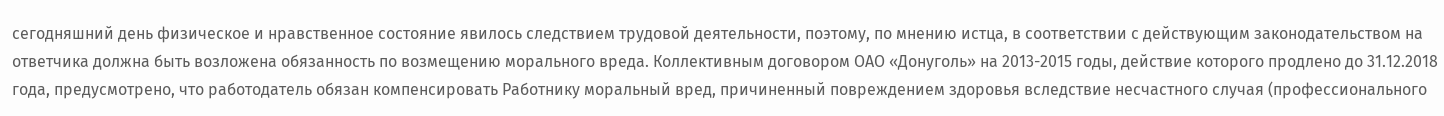сегодняшний день физическое и нравственное состояние явилось следствием трудовой деятельности, поэтому, по мнению истца, в соответствии с действующим законодательством на ответчика должна быть возложена обязанность по возмещению морального вреда. Коллективным договором ОАО «Донуголь» на 2013-2015 годы, действие которого продлено до 31.12.2018 года, предусмотрено, что работодатель обязан компенсировать Работнику моральный вред, причиненный повреждением здоровья вследствие несчастного случая (профессионального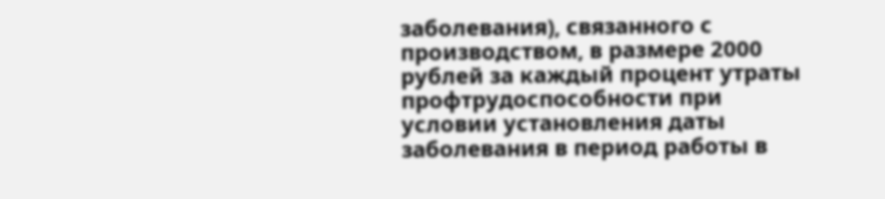заболевания), связанного с производством, в размере 2000 рублей за каждый процент утраты профтрудоспособности при условии установления даты заболевания в период работы в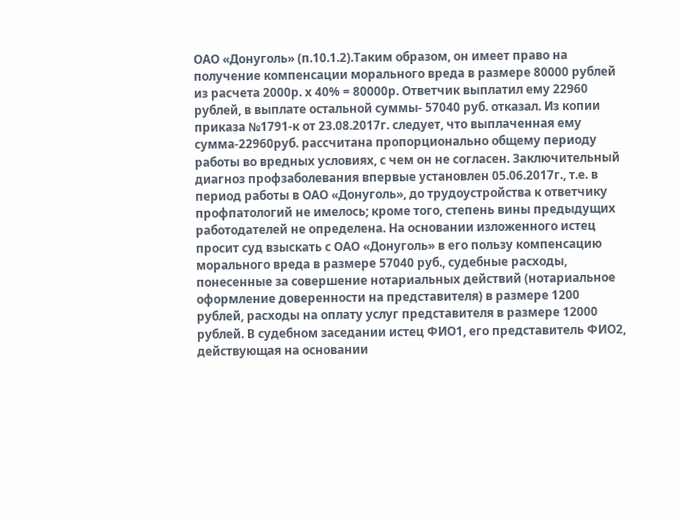ОАО «Донуголь» (п.10.1.2).Таким образом, он имеет право на получение компенсации морального вреда в размере 80000 рублей из расчета 2000р. х 40% = 80000р. Ответчик выплатил ему 22960 рублей, в выплате остальной суммы- 57040 руб. отказал. Из копии приказа №1791-к от 23.08.2017г. следует, что выплаченная ему сумма-22960руб. рассчитана пропорционально общему периоду работы во вредных условиях, с чем он не согласен. Заключительный диагноз профзаболевания впервые установлен 05.06.2017г., т.е. в период работы в ОАО «Донуголь», до трудоустройства к ответчику профпатологий не имелось; кроме того, степень вины предыдущих работодателей не определена. На основании изложенного истец просит суд взыскать с ОАО «Донуголь» в его пользу компенсацию морального вреда в размере 57040 руб., судебные расходы, понесенные за совершение нотариальных действий (нотариальное оформление доверенности на представителя) в размере 1200 рублей, расходы на оплату услуг представителя в размере 12000 рублей. В судебном заседании истец ФИО1, его представитель ФИО2, действующая на основании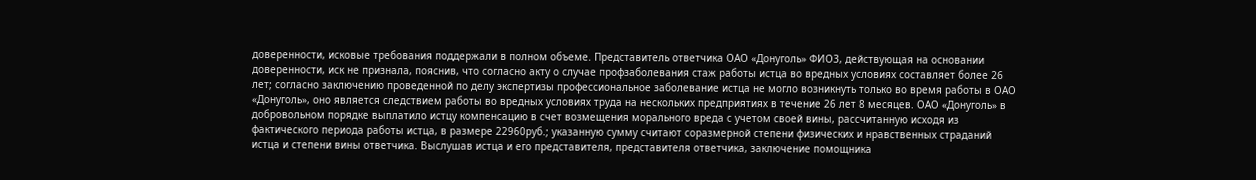доверенности, исковые требования поддержали в полном объеме. Представитель ответчика ОАО «Донуголь» ФИО3, действующая на основании доверенности, иск не признала, пояснив, что согласно акту о случае профзаболевания стаж работы истца во вредных условиях составляет более 26 лет; согласно заключению проведенной по делу экспертизы профессиональное заболевание истца не могло возникнуть только во время работы в ОАО «Донуголь», оно является следствием работы во вредных условиях труда на нескольких предприятиях в течение 26 лет 8 месяцев. ОАО «Донуголь» в добровольном порядке выплатило истцу компенсацию в счет возмещения морального вреда с учетом своей вины, рассчитанную исходя из фактического периода работы истца, в размере 22960руб.; указанную сумму считают соразмерной степени физических и нравственных страданий истца и степени вины ответчика. Выслушав истца и его представителя, представителя ответчика, заключение помощника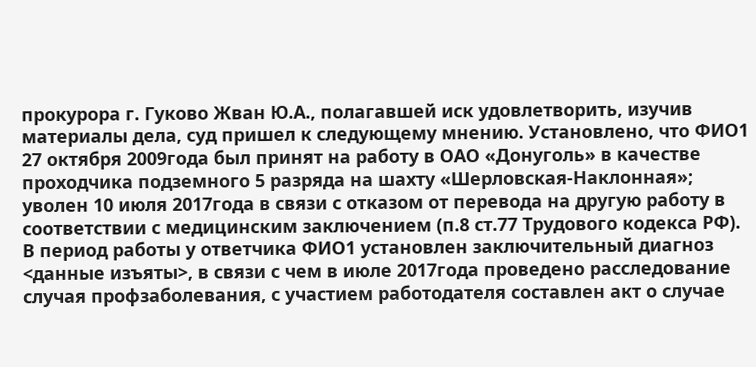прокурора г. Гуково Жван Ю.А., полагавшей иск удовлетворить, изучив материалы дела, суд пришел к следующему мнению. Установлено, что ФИО1 27 октября 2009года был принят на работу в ОАО «Донуголь» в качестве проходчика подземного 5 разряда на шахту «Шерловская-Наклонная»; уволен 10 июля 2017года в связи с отказом от перевода на другую работу в соответствии с медицинским заключением (п.8 ст.77 Трудового кодекса РФ). В период работы у ответчика ФИО1 установлен заключительный диагноз <данные изъяты>, в связи с чем в июле 2017года проведено расследование случая профзаболевания, с участием работодателя составлен акт о случае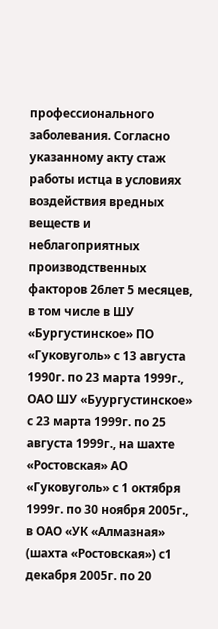профессионального заболевания. Согласно указанному акту стаж работы истца в условиях воздействия вредных веществ и неблагоприятных производственных факторов 26лет 5 месяцев, в том числе в ШУ «Бургустинское» ПО «Гуковуголь» с 13 августа 1990г. по 23 марта 1999г., ОАО ШУ «Буургустинское» с 23 марта 1999г. по 25 августа 1999г., на шахте «Ростовская» АО «Гуковуголь» с 1 октября 1999г. по 30 ноября 2005г., в ОАО «УК «Алмазная» (шахта «Ростовская») с1 декабря 2005г. по 20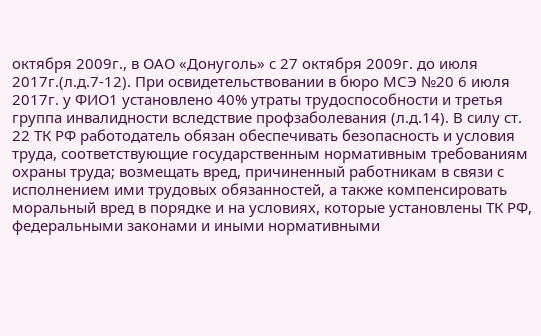октября 2009г., в ОАО «Донуголь» с 27 октября 2009г. до июля 2017г.(л.д.7-12). При освидетельствовании в бюро МСЭ №20 6 июля 2017г. у ФИО1 установлено 40% утраты трудоспособности и третья группа инвалидности вследствие профзаболевания (л.д.14). В силу ст. 22 ТК РФ работодатель обязан обеспечивать безопасность и условия труда, соответствующие государственным нормативным требованиям охраны труда; возмещать вред, причиненный работникам в связи с исполнением ими трудовых обязанностей, а также компенсировать моральный вред в порядке и на условиях, которые установлены ТК РФ, федеральными законами и иными нормативными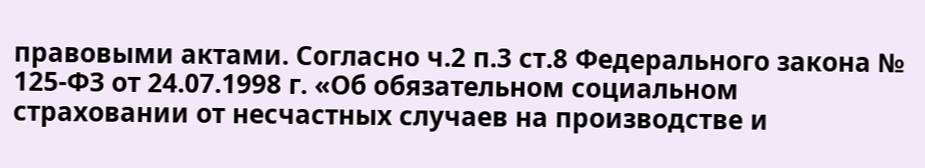правовыми актами. Согласно ч.2 п.3 ст.8 Федерального закона № 125-ФЗ от 24.07.1998 г. «Об обязательном социальном страховании от несчастных случаев на производстве и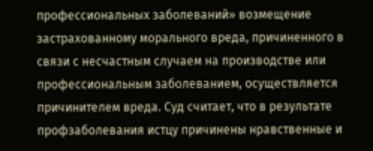профессиональных заболеваний» возмещение застрахованному морального вреда, причиненного в связи с несчастным случаем на производстве или профессиональным заболеванием, осуществляется причинителем вреда. Суд считает, что в результате профзаболевания истцу причинены нравственные и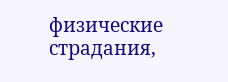физические страдания,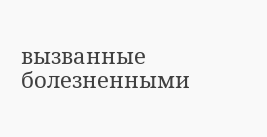вызванные болезненными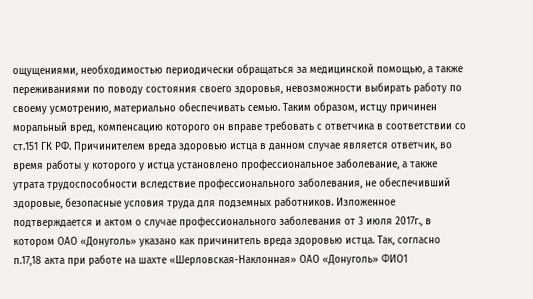ощущениями, необходимостью периодически обращаться за медицинской помощью, а также переживаниями по поводу состояния своего здоровья, невозможности выбирать работу по своему усмотрению, материально обеспечивать семью. Таким образом, истцу причинен моральный вред, компенсацию которого он вправе требовать с ответчика в соответствии со ст.151 ГК РФ. Причинителем вреда здоровью истца в данном случае является ответчик, во время работы у которого у истца установлено профессиональное заболевание, а также утрата трудоспособности вследствие профессионального заболевания, не обеспечивший здоровые, безопасные условия труда для подземных работников. Изложенное подтверждается и актом о случае профессионального заболевания от 3 июля 2017г., в котором ОАО «Донуголь» указано как причинитель вреда здоровью истца. Так, согласно п.17,18 акта при работе на шахте «Шерловская-Наклонная» ОАО «Донуголь» ФИО1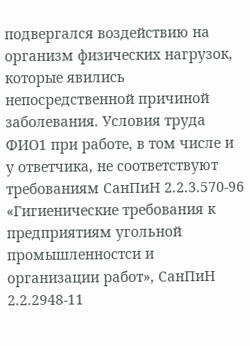подвергался воздействию на организм физических нагрузок, которые явились непосредственной причиной заболевания. Условия труда ФИО1 при работе, в том числе и у ответчика, не соответствуют требованиям СанПиН 2.2.3.570-96 «Гигиенические требования к предприятиям угольной промышленностси и организации работ», СанПиН 2.2.2948-11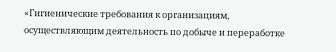«Гигиенические требования к организациям, осуществляющим деятельность по добыче и переработке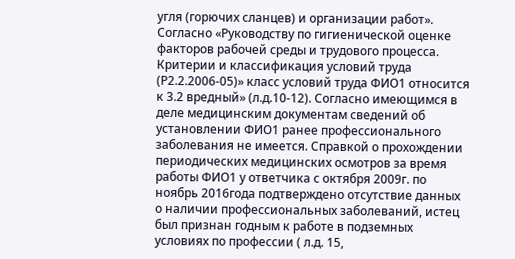угля (горючих сланцев) и организации работ». Согласно «Руководству по гигиенической оценке факторов рабочей среды и трудового процесса. Критерии и классификация условий труда (Р2.2.2006-05)» класс условий труда ФИО1 относится к 3.2 вредный» (л.д.10-12). Согласно имеющимся в деле медицинским документам сведений об установлении ФИО1 ранее профессионального заболевания не имеется. Справкой о прохождении периодических медицинских осмотров за время работы ФИО1 у ответчика с октября 2009г. по ноябрь 2016года подтверждено отсутствие данных о наличии профессиональных заболеваний, истец был признан годным к работе в подземных условиях по профессии ( л.д. 15,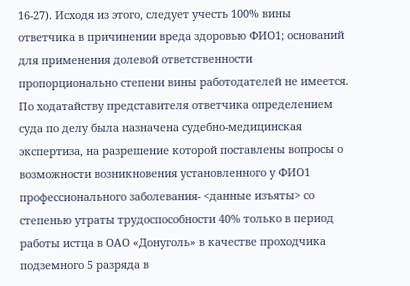16-27). Исходя из этого, следует учесть 100% вины ответчика в причинении вреда здоровью ФИО1; оснований для применения долевой ответственности пропорционально степени вины работодателей не имеется. По ходатайству представителя ответчика определением суда по делу была назначена судебно-медицинская экспертиза, на разрешение которой поставлены вопросы о возможности возникновения установленного у ФИО1 профессионального заболевания- <данные изъяты> со степенью утраты трудоспособности 40% только в период работы истца в ОАО «Донуголь» в качестве проходчика подземного 5 разряда в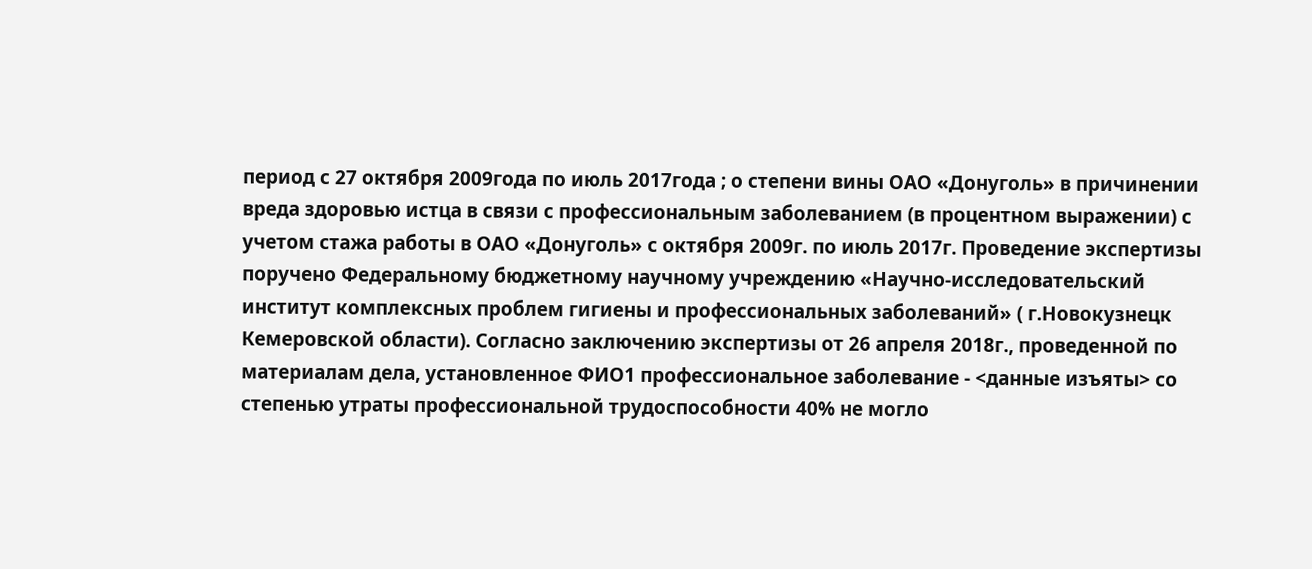период с 27 октября 2009года по июль 2017года ; о степени вины ОАО «Донуголь» в причинении вреда здоровью истца в связи с профессиональным заболеванием (в процентном выражении) с учетом стажа работы в ОАО «Донуголь» с октября 2009г. по июль 2017г. Проведение экспертизы поручено Федеральному бюджетному научному учреждению «Научно-исследовательский институт комплексных проблем гигиены и профессиональных заболеваний» ( г.Новокузнецк Кемеровской области). Согласно заключению экспертизы от 26 апреля 2018г., проведенной по материалам дела, установленное ФИО1 профессиональное заболевание - <данные изъяты> со степенью утраты профессиональной трудоспособности 40% не могло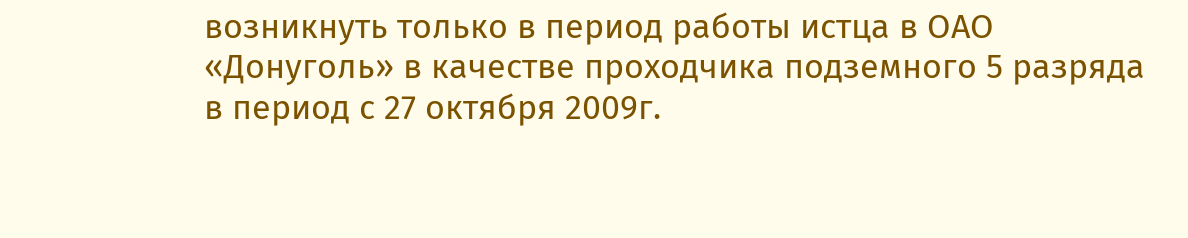возникнуть только в период работы истца в ОАО «Донуголь» в качестве проходчика подземного 5 разряда в период с 27 октября 2009г.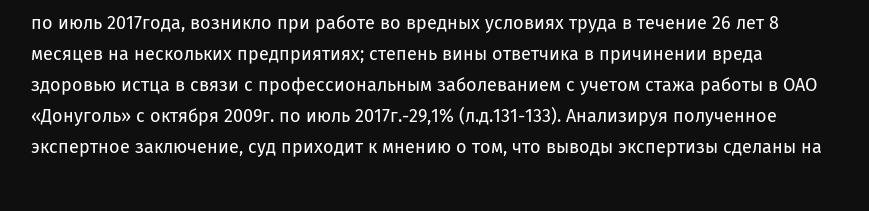по июль 2017года, возникло при работе во вредных условиях труда в течение 26 лет 8 месяцев на нескольких предприятиях; степень вины ответчика в причинении вреда здоровью истца в связи с профессиональным заболеванием с учетом стажа работы в ОАО «Донуголь» с октября 2009г. по июль 2017г.-29,1% (л.д.131-133). Анализируя полученное экспертное заключение, суд приходит к мнению о том, что выводы экспертизы сделаны на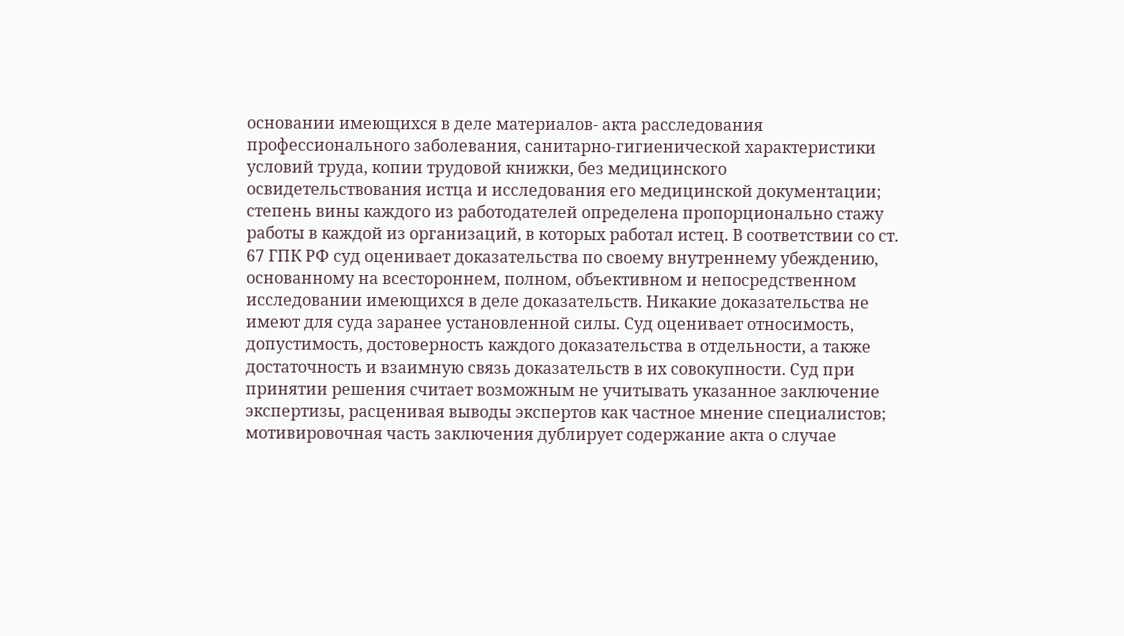основании имеющихся в деле материалов- акта расследования профессионального заболевания, санитарно-гигиенической характеристики условий труда, копии трудовой книжки, без медицинского освидетельствования истца и исследования его медицинской документации; степень вины каждого из работодателей определена пропорционально стажу работы в каждой из организаций, в которых работал истец. В соответствии со ст. 67 ГПК РФ суд оценивает доказательства по своему внутреннему убеждению, основанному на всестороннем, полном, объективном и непосредственном исследовании имеющихся в деле доказательств. Никакие доказательства не имеют для суда заранее установленной силы. Суд оценивает относимость, допустимость, достоверность каждого доказательства в отдельности, а также достаточность и взаимную связь доказательств в их совокупности. Суд при принятии решения считает возможным не учитывать указанное заключение экспертизы, расценивая выводы экспертов как частное мнение специалистов; мотивировочная часть заключения дублирует содержание акта о случае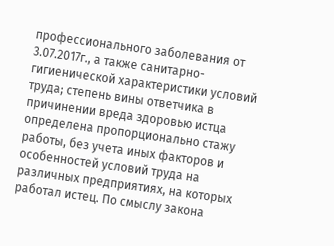профессионального заболевания от 3.07.2017г., а также санитарно-гигиенической характеристики условий труда; степень вины ответчика в причинении вреда здоровью истца определена пропорционально стажу работы, без учета иных факторов и особенностей условий труда на различных предприятиях, на которых работал истец. По смыслу закона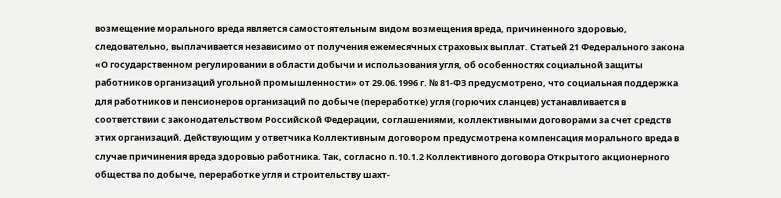возмещение морального вреда является самостоятельным видом возмещения вреда, причиненного здоровью, следовательно, выплачивается независимо от получения ежемесячных страховых выплат. Статьей 21 Федерального закона «О государственном регулировании в области добычи и использования угля, об особенностях социальной защиты работников организаций угольной промышленности» от 29.06.1996 г. № 81-ФЗ предусмотрено, что социальная поддержка для работников и пенсионеров организаций по добыче (переработке) угля (горючих сланцев) устанавливается в соответствии с законодательством Российской Федерации, соглашениями, коллективными договорами за счет средств этих организаций. Действующим у ответчика Коллективным договором предусмотрена компенсация морального вреда в случае причинения вреда здоровью работника. Так, согласно п.10.1.2 Коллективного договора Открытого акционерного общества по добыче, переработке угля и строительству шахт-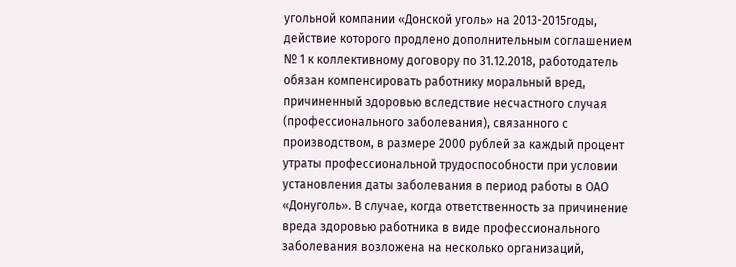угольной компании «Донской уголь» на 2013-2015годы, действие которого продлено дополнительным соглашением № 1 к коллективному договору по 31.12.2018, работодатель обязан компенсировать работнику моральный вред, причиненный здоровью вследствие несчастного случая (профессионального заболевания), связанного с производством, в размере 2000 рублей за каждый процент утраты профессиональной трудоспособности при условии установления даты заболевания в период работы в ОАО «Донуголь». В случае, когда ответственность за причинение вреда здоровью работника в виде профессионального заболевания возложена на несколько организаций,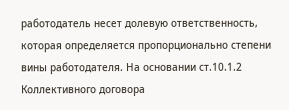работодатель несет долевую ответственность, которая определяется пропорционально степени вины работодателя. На основании ст.10.1.2 Коллективного договора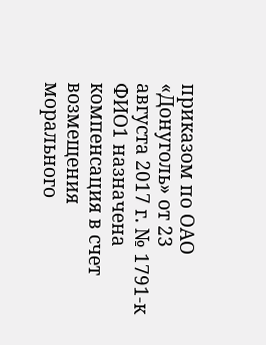приказом по ОАО «Донуголь» от 23 августа 2017 г. № 1791-к ФИО1 назначена компенсация в счет возмещения морального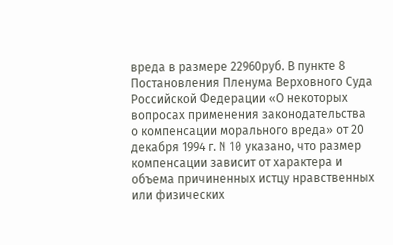вреда в размере 22960руб. В пункте 8 Постановления Пленума Верховного Суда Российской Федерации «О некоторых вопросах применения законодательства о компенсации морального вреда» от 20 декабря 1994 г. N 10 указано, что размер компенсации зависит от характера и объема причиненных истцу нравственных или физических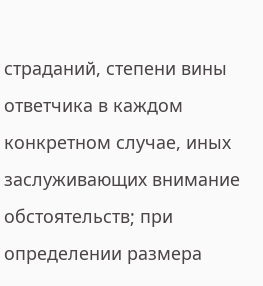страданий, степени вины ответчика в каждом конкретном случае, иных заслуживающих внимание обстоятельств; при определении размера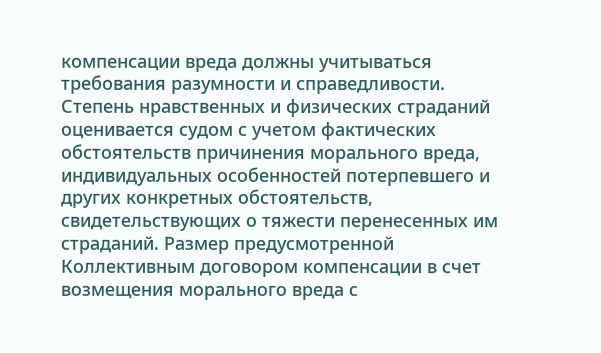компенсации вреда должны учитываться требования разумности и справедливости. Степень нравственных и физических страданий оценивается судом с учетом фактических обстоятельств причинения морального вреда, индивидуальных особенностей потерпевшего и других конкретных обстоятельств, свидетельствующих о тяжести перенесенных им страданий. Размер предусмотренной Коллективным договором компенсации в счет возмещения морального вреда с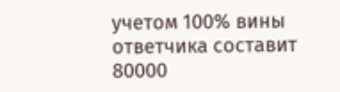учетом 100% вины ответчика составит 80000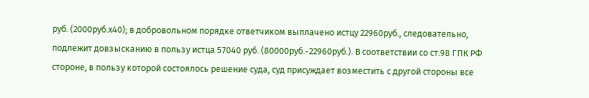руб. (2000руб.х40); в добровольном порядке ответчиком выплачено истцу 22960руб., следовательно, подлежит довзысканию в пользу истца 57040 руб. (80000руб.-22960руб.). В соответствии со ст.98 ГПК РФ стороне, в пользу которой состоялось решение суда, суд присуждает возместить с другой стороны все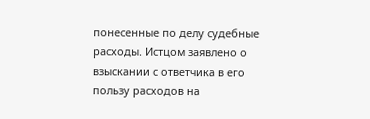понесенные по делу судебные расходы. Истцом заявлено о взыскании с ответчика в его пользу расходов на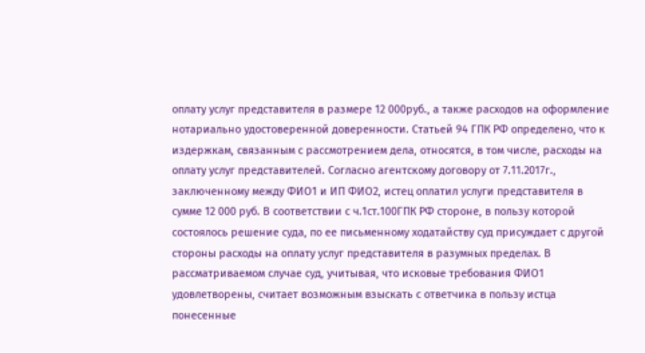оплату услуг представителя в размере 12 000руб., а также расходов на оформление нотариально удостоверенной доверенности. Статьей 94 ГПК РФ определено, что к издержкам, связанным с рассмотрением дела, относятся, в том числе, расходы на оплату услуг представителей. Согласно агентскому договору от 7.11.2017г., заключенному между ФИО1 и ИП ФИО2, истец оплатил услуги представителя в сумме 12 000 руб. В соответствии с ч.1ст.100ГПК РФ стороне, в пользу которой состоялось решение суда, по ее письменному ходатайству суд присуждает с другой стороны расходы на оплату услуг представителя в разумных пределах. В рассматриваемом случае суд, учитывая, что исковые требования ФИО1 удовлетворены, считает возможным взыскать с ответчика в пользу истца понесенные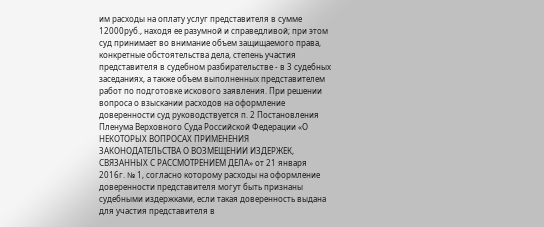им расходы на оплату услуг представителя в сумме 12000руб., находя ее разумной и справедливой; при этом суд принимает во внимание объем защищаемого права, конкретные обстоятельства дела, степень участия представителя в судебном разбирательстве - в 3 судебных заседаниях, а также объем выполненных представителем работ по подготовке искового заявления. При решении вопроса о взыскании расходов на оформление доверенности суд руководствуется п. 2 Постановления Пленума Верховного Суда Российской Федерации «О НЕКОТОРЫХ ВОПРОСАХ ПРИМЕНЕНИЯ ЗАКОНОДАТЕЛЬСТВА О ВОЗМЕЩЕНИИ ИЗДЕРЖЕК, СВЯЗАННЫХ С РАССМОТРЕНИЕМ ДЕЛА» от 21 января 2016г. № 1, согласно которому расходы на оформление доверенности представителя могут быть признаны судебными издержками, если такая доверенность выдана для участия представителя в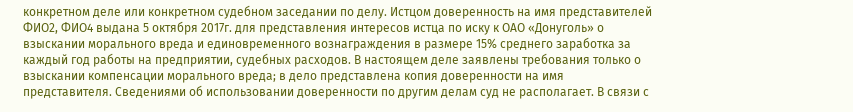конкретном деле или конкретном судебном заседании по делу. Истцом доверенность на имя представителей ФИО2, ФИО4 выдана 5 октября 2017г. для представления интересов истца по иску к ОАО «Донуголь» о взыскании морального вреда и единовременного вознаграждения в размере 15% среднего заработка за каждый год работы на предприятии, судебных расходов. В настоящем деле заявлены требования только о взыскании компенсации морального вреда; в дело представлена копия доверенности на имя представителя. Сведениями об использовании доверенности по другим делам суд не располагает. В связи с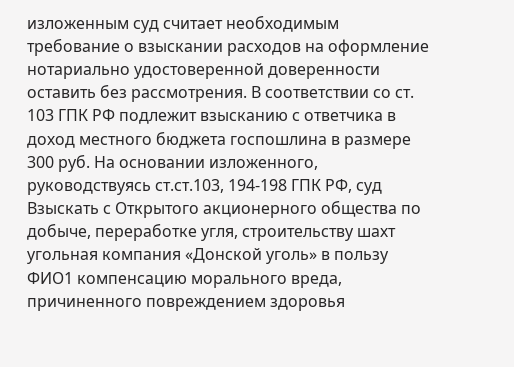изложенным суд считает необходимым требование о взыскании расходов на оформление нотариально удостоверенной доверенности оставить без рассмотрения. В соответствии со ст. 103 ГПК РФ подлежит взысканию с ответчика в доход местного бюджета госпошлина в размере 300 руб. На основании изложенного, руководствуясь ст.ст.103, 194-198 ГПК РФ, суд Взыскать с Открытого акционерного общества по добыче, переработке угля, строительству шахт угольная компания «Донской уголь» в пользу ФИО1 компенсацию морального вреда, причиненного повреждением здоровья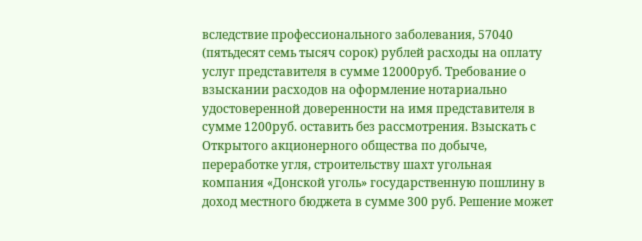вследствие профессионального заболевания, 57040 (пятьдесят семь тысяч сорок) рублей расходы на оплату услуг представителя в сумме 12000руб. Требование о взыскании расходов на оформление нотариально удостоверенной доверенности на имя представителя в сумме 1200руб. оставить без рассмотрения. Взыскать с Открытого акционерного общества по добыче, переработке угля, строительству шахт угольная компания «Донской уголь» государственную пошлину в доход местного бюджета в сумме 300 руб. Решение может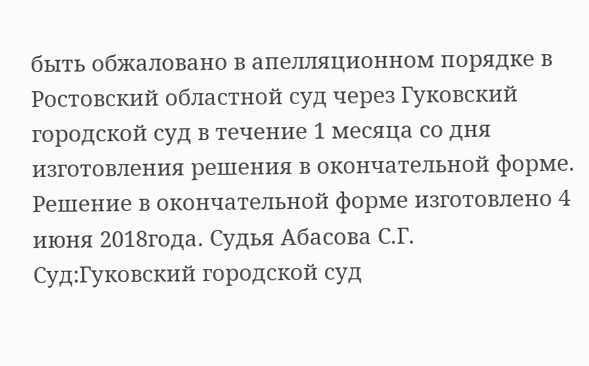быть обжаловано в апелляционном порядке в Ростовский областной суд через Гуковский городской суд в течение 1 месяца со дня изготовления решения в окончательной форме. Решение в окончательной форме изготовлено 4 июня 2018года. Судья Абасова С.Г. Суд:Гуковский городской суд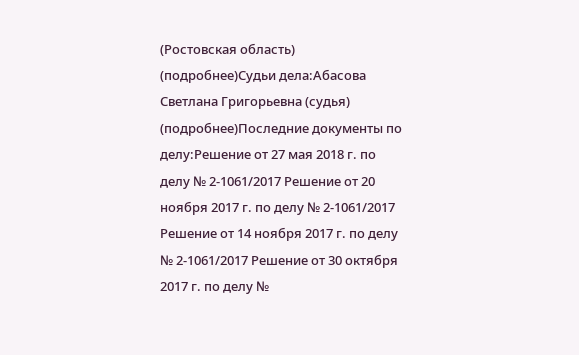(Ростовская область) (подробнее)Судьи дела:Абасова Светлана Григорьевна (судья) (подробнее)Последние документы по делу:Решение от 27 мая 2018 г. по делу № 2-1061/2017 Решение от 20 ноября 2017 г. по делу № 2-1061/2017 Решение от 14 ноября 2017 г. по делу № 2-1061/2017 Решение от 30 октября 2017 г. по делу №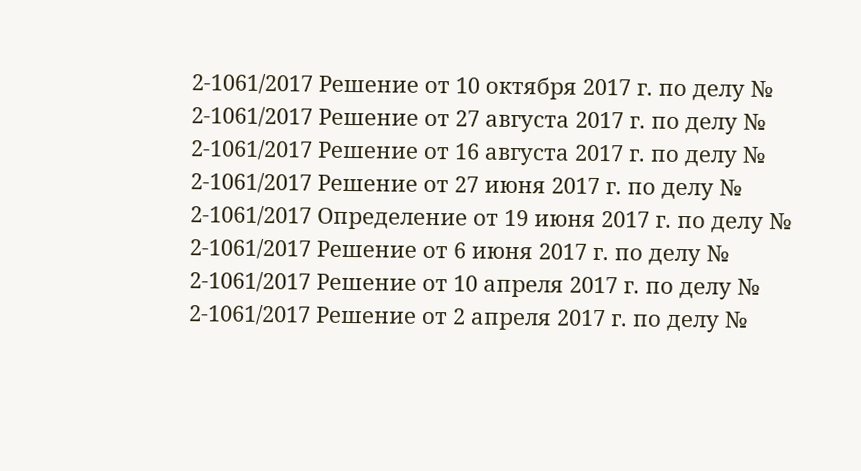2-1061/2017 Решение от 10 октября 2017 г. по делу № 2-1061/2017 Решение от 27 августа 2017 г. по делу № 2-1061/2017 Решение от 16 августа 2017 г. по делу № 2-1061/2017 Решение от 27 июня 2017 г. по делу № 2-1061/2017 Определение от 19 июня 2017 г. по делу № 2-1061/2017 Решение от 6 июня 2017 г. по делу № 2-1061/2017 Решение от 10 апреля 2017 г. по делу № 2-1061/2017 Решение от 2 апреля 2017 г. по делу №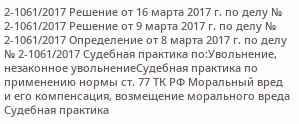2-1061/2017 Решение от 16 марта 2017 г. по делу № 2-1061/2017 Решение от 9 марта 2017 г. по делу № 2-1061/2017 Определение от 8 марта 2017 г. по делу № 2-1061/2017 Судебная практика по:Увольнение, незаконное увольнениеСудебная практика по применению нормы ст. 77 ТК РФ Моральный вред и его компенсация, возмещение морального вреда Судебная практика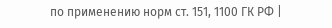по применению норм ст. 151, 1100 ГК РФ |